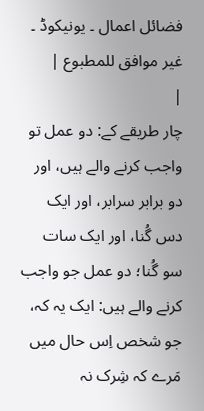فضائل اعمال ۔ یونیکوڈ ۔ غیر موافق للمطبوع |
|
چار طریقے کے: دو عمل تو واجب کرنے والے ہیں، اور دو برابر سرابر، اور ایک دس گُنا، اور ایک سات سو گُنا؛ دو عمل جو واجب کرنے والے ہیں: ایک یہ کہ، جو شخص اِس حال میں مَرے کہ شِرک نہ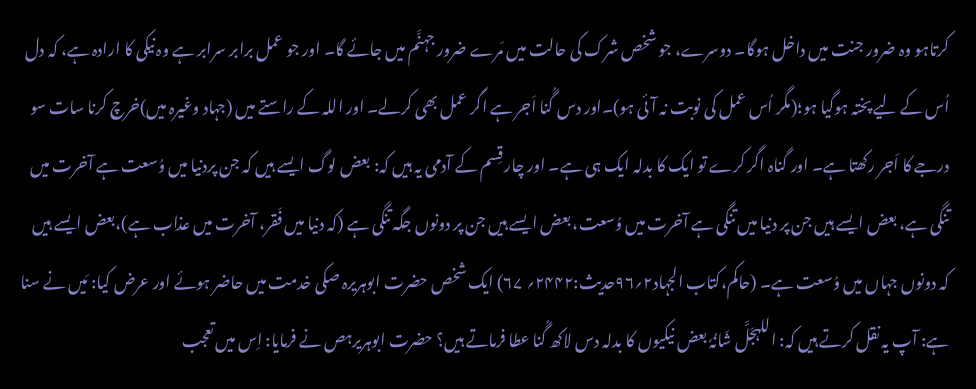کرتاہو وہ ضرور جنت میں داخل ہوگا۔ دوسرے، جو شخص شرک کی حالت میں مَرے ضرور جہنَّم میں جائے گا۔ اور جو عمل برابر سرابر ہے وہ نیکی کا ارادہ ہے، کہ دل اُس کے لیے پختہ ہوگیا ہو؛(مگر اُس عمل کی نوبت نہ آئی ہو)۔اور دس گُنا اَجر ہے اگر عمل بھی کرلے۔ اور اللہ کے راستے میں (جہاد وغیرہ میں)خرچ کرنا سات سو درجے کا اَجر رکھتا ہے۔ اور گناہ اگر کرے تو ایک کا بدلہ ایک ہی ہے۔ اور چار قِسم کے آدمی یہ ہیں کہ: بعض لوگ ایسے ہیں کہ جن پردنیا میں وُسعت ہے آخرت میں تنگی ہے، بعض ایسے ہیں جن پر دنیا میں تنگی ہے آخرت میں وُسعت، بعض ایسے ہیں جن پر دونوں جگہ تنگی ہے (کہ دنیا میں فَقر، آخرت میں عذاب ہے)،بعض ایسے ہیں کہ دونوں جہاں میں وُسعت ہے۔ (حاکم،کتاب الجہاد۲؍۹۶حدیث:۲۴۴۲؍ ۶۷) ایک شخص حضرت ابوہریرہ صکی خدمت میں حاضر ہوئے اور عرض کیا: مَیں نے سنا ہے: آپ یہ نقل کرتے ہیں کہ: اللہجَلَّ شَانُہٗ بعض نیکیوں کا بدلہ دس لاکھ گُنا عطا فرماتے ہیں؟ حضرت ابوہریرہص نے فرمایا: اِس میں تعجب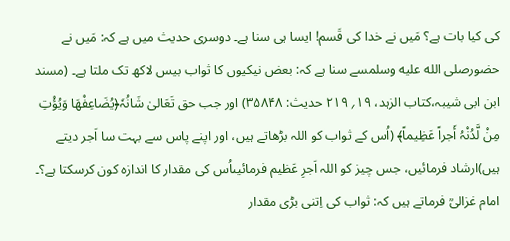کی کیا بات ہے؟ مَیں نے خدا کی قَسم! ایسا ہی سنا ہے۔ دوسری حدیث میں ہے کہ: مَیں نے حضورصلى الله عليه وسلمسے سنا ہے کہ: بعض نیکیوں کا ثواب بیس لاکھ تک ملتا ہے۔ (مسند ابن ابی شیبہ،کتاب الزہد، ۱۹؍ ۲۱۹ حدیث: ۳۵۸۴۸) اور جب حق تَعَالیٰ شَانُہٗ﴿یُضَاعِفْهَا وَیُؤْتِ مِنْ لَّدُنْہُ أَجراً عَظِیماً﴾ (اُس کے ثواب کو اللہ بڑھاتے ہیں، اور اپنے پاس سے بہت سا اَجر دیتے ہیں)ارشاد فرمائیں، جس چیز کو اللہ اَجرِ عَظیم فرمائیںاُس کی مقدار کا اندازہ کون کرسکتا ہے؟۔ امام غزالیؒ فرماتے ہیں کہ: ثواب کی اِتنی بڑی مقدار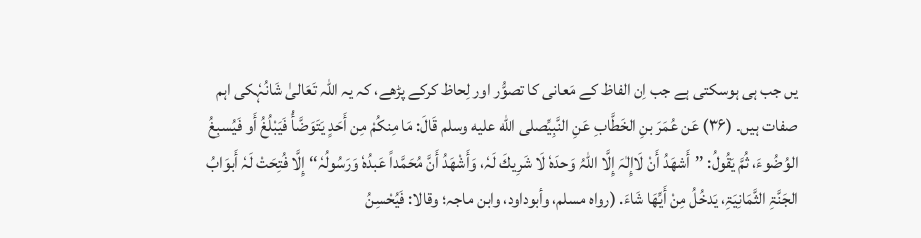یں جب ہی ہوسکتی ہے جب اِن الفاظ کے مَعانی کا تصوُّر اور لِحاظ کرکے پڑھے، کہ یہ اللہ تَعَالیٰ شَانُہٗکی اہم صفات ہیں۔ (۳۶) عَن عُمَرَ بنِ الخَطَّابِ عَنِ النَّبِيِّصلى الله عليه وسلم قَالَ: مَا مِنکُمْ مِن أَحَدٍ یَتَوَضَّأُ فَیَبْلُغُ أَو فَیُسبِغُ الوُضُوءَ، ثُمَّ یَقُولُ: ’’أَشهَدُ أَنْ لَاإِلٰہَ إِلَّا اللہُ وَحدَہٗ لَا شَرِیكَ لَہٗ، وَأَشْهَدُ أَنَّ مُحَمَّداً عَبدُہٗ وَرَسُولُہٗ‘‘ إِلَّا فُتِحَتْ لَہٗ أَبوَابُ الجَنَّۃِ الثَّمَانِیَۃِ، یَدخُلُ مِنْ أَیِّهَا شَاءَ. (رواہ مسلم، وأبوداود، وابن ماجہ؛ وقالا: فَیُحْسِنُ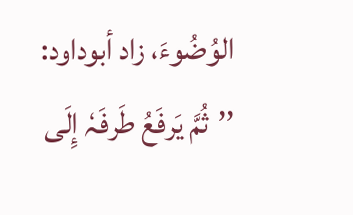الوُضُوءَ، زاد أبوداود: ’’ثُمَّ یَرفَعُ طَرفَہٗ إِلَی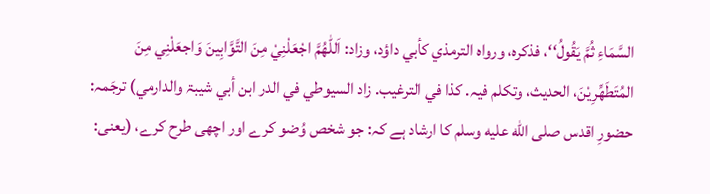السَّمَاءِ ثُمَّ یَقُولُ‘‘، فذکرہ، ورواہ الترمذي کأبي داؤد، وزاد: اَللّٰهُمَّ اجْعَلْنِيْ مِنَ التَّوَّابِینَ وَاجعَلْنِي مِنَ المُتَطَهِّرِیْنَ، الحدیث، وتکلم فیہ. کذا في الترغیب. زاد السیوطي في الدر ابن أبي شیبۃ والدارمي) ترجَمہ: حضورِ اقدس صلى الله عليه وسلم کا ارشاد ہے کہ: جو شخص وُضو کرے اور اچھی طرح کرے، (یعنی: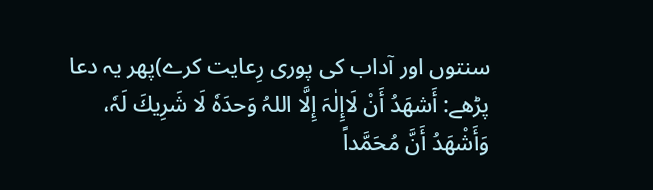سنتوں اور آداب کی پوری رِعایت کرے)پھر یہ دعا پڑھے: أَشهَدُ أَنْ لَاإِلٰہَ إِلَّا اللہُ وَحدَہٗ لَا شَرِیكَ لَہٗ، وَأَشْهَدُ أَنَّ مُحَمَّداً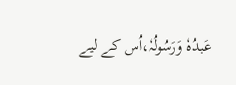عَبدُہٗ وَرَسُولُہٗ،اُس کے لیے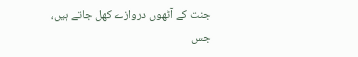جنت کے آٹھوں دروازے کھل جاتے ہیں، جس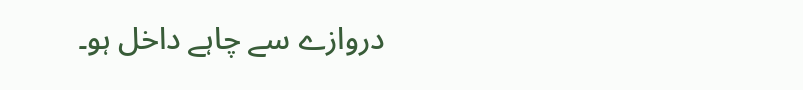دروازے سے چاہے داخل ہو۔